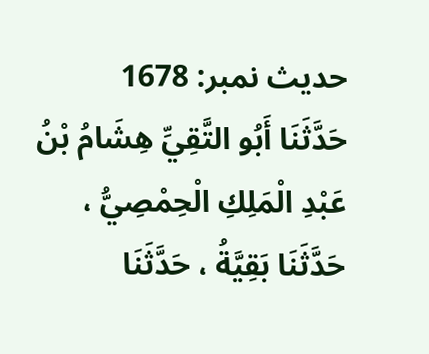حدیث نمبر: 1678
حَدَّثَنَا أَبُو التَّقِيِّ هِشَامُ بْنُ عَبْدِ الْمَلِكِ الْحِمْصِيُّ ، حَدَّثَنَا بَقِيَّةُ ، حَدَّثَنَا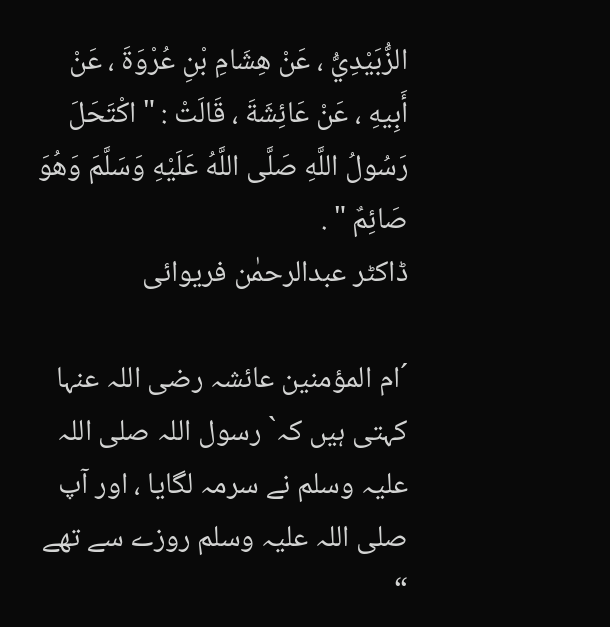الزُّبَيْدِيُّ ، عَنْ هِشَامِ بْنِ عُرْوَةَ ، عَنْ أَبِيهِ ، عَنْ عَائِشَةَ ، قَالَتْ : " اكْتَحَلَ رَسُولُ اللَّهِ صَلَّى اللَّهُ عَلَيْهِ وَسَلَّمَ وَهُوَ صَائِمٌ " .
ڈاکٹر عبدالرحمٰن فریوائی

´ام المؤمنین عائشہ رضی اللہ عنہا کہتی ہیں کہ` رسول اللہ صلی اللہ علیہ وسلم نے سرمہ لگایا ، اور آپ صلی اللہ علیہ وسلم روزے سے تھے “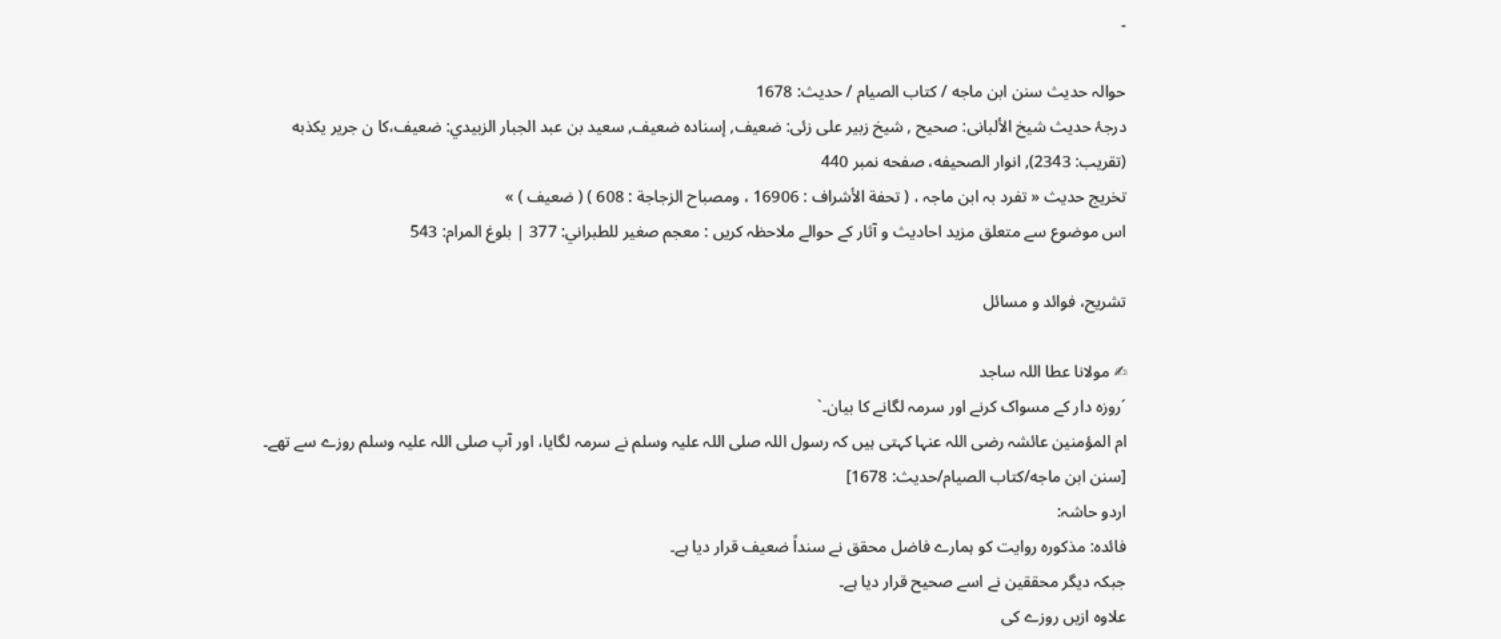۔

حوالہ حدیث سنن ابن ماجه / كتاب الصيام / حدیث: 1678
درجۂ حدیث شیخ الألبانی: صحيح , شیخ زبیر علی زئی: ضعيف, إسناده ضعيف, سعيد بن عبد الجبار الزبيدي: ضعيف،كا ن جرير يكذبه (تقريب: 2343), انوار الصحيفه، صفحه نمبر 440
تخریج حدیث « تفرد بہ ابن ماجہ ، ( تحفة الأشراف : 16906 ، ومصباح الزجاجة : 608 ) ( ضعیف ) »
اس موضوع سے متعلق مزید احادیث و آثار کے حوالے ملاحظہ کریں : معجم صغير للطبراني: 377 | بلوغ المرام: 543

تشریح، فوائد و مسائل

✍ مولانا عطا اللہ ساجد
´روزہ دار کے مسواک کرنے اور سرمہ لگانے کا بیان۔`
ام المؤمنین عائشہ رضی اللہ عنہا کہتی ہیں کہ رسول اللہ صلی اللہ علیہ وسلم نے سرمہ لگایا، اور آپ صلی اللہ علیہ وسلم روزے سے تھے۔ [سنن ابن ماجه/كتاب الصيام/حدیث: 1678]
اردو حاشہ:
فائدہ: مذکورہ روایت کو ہمارے فاضل محقق نے سنداً ضعیف قرار دیا ہے۔
جبکہ دیگر محققین نے اسے صحیح قرار دیا ہے۔
علاوہ ازیں روزے کی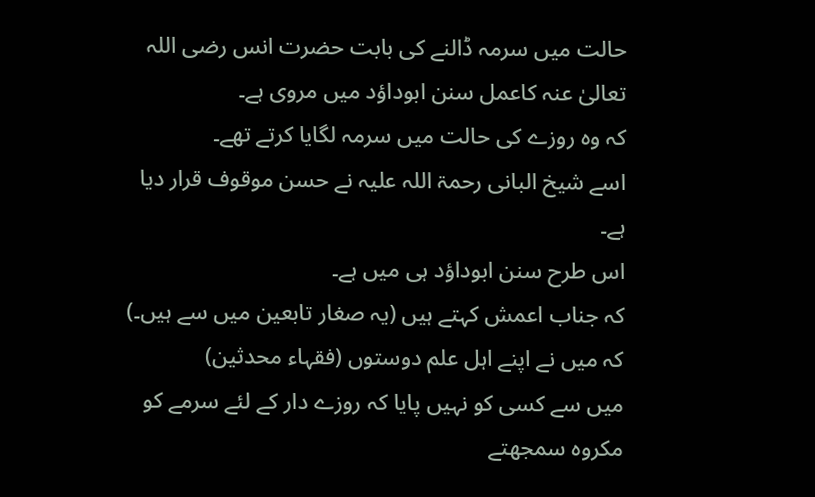حالت میں سرمہ ڈالنے کی بابت حضرت انس رضی اللہ تعالیٰ عنہ کاعمل سنن ابوداؤد میں مروی ہے۔
کہ وہ روزے کی حالت میں سرمہ لگایا کرتے تھے۔
اسے شیخ البانی رحمۃ اللہ علیہ نے حسن موقوف قرار دیا ہے۔
اس طرح سنن ابوداؤد ہی میں ہے۔
کہ جناب اعمش کہتے ہیں (یہ صغار تابعین میں سے ہیں۔)
کہ میں نے اپنے اہل علم دوستوں (فقہاء محدثین)
میں سے کسی کو نہیں پایا کہ روزے دار کے لئے سرمے کو مکروہ سمجھتے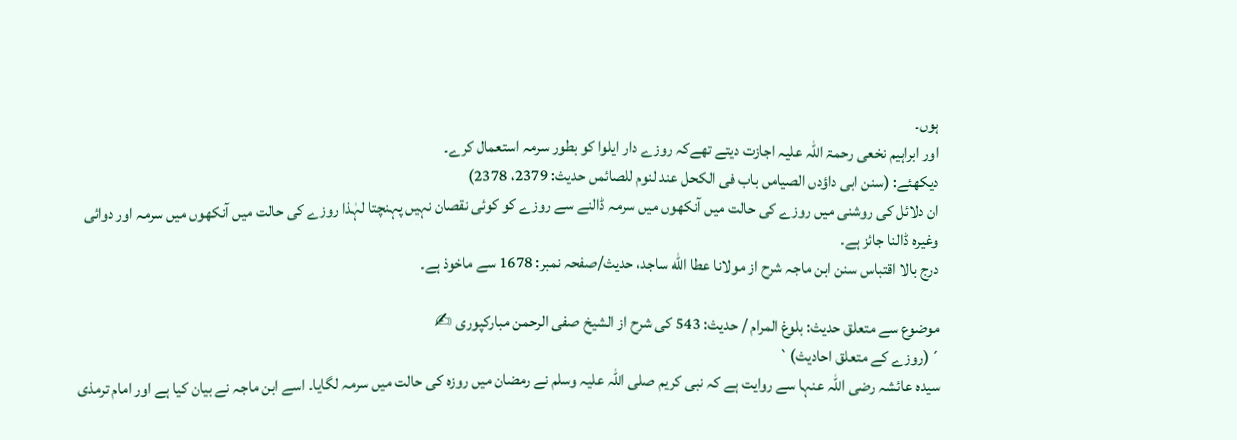ہوں۔
اور ابراہیم نخعی رحمۃ اللہ علیہ اجازت دیتے تھےکہ روزے دار ایلوا کو بطور سرمہ استعمال کرے۔
دیکھئے: (سنن ابی داؤدں الصیامں باب فی الکحل عند لنوم للصائمں حدیث: 2379، 2378)
ان دلائل کی روشنی میں روزے کی حالت میں آنکھوں میں سرمہ ڈالنے سے روزے کو کوئی نقصان نہیں پہنچتا لہٰذا روزے کی حالت میں آنکھوں میں سرمہ اور دوائی وغیرہ ڈالنا جائز ہے۔
درج بالا اقتباس سنن ابن ماجہ شرح از مولانا عطا الله ساجد، حدیث/صفحہ نمبر: 1678 سے ماخوذ ہے۔

موضوع سے متعلق حدیث: بلوغ المرام / حدیث: 543 کی شرح از الشیخ صفی الرحمن مبارکپوری ✍
´(روزے کے متعلق احادیث)`
سیدہ عائشہ رضی اللہ عنہا سے روایت ہے کہ نبی کریم صلی اللہ علیہ وسلم نے رمضان میں روزہ کی حالت میں سرمہ لگایا۔ اسے ابن ماجہ نے بیان کیا ہے اور امام ترمذی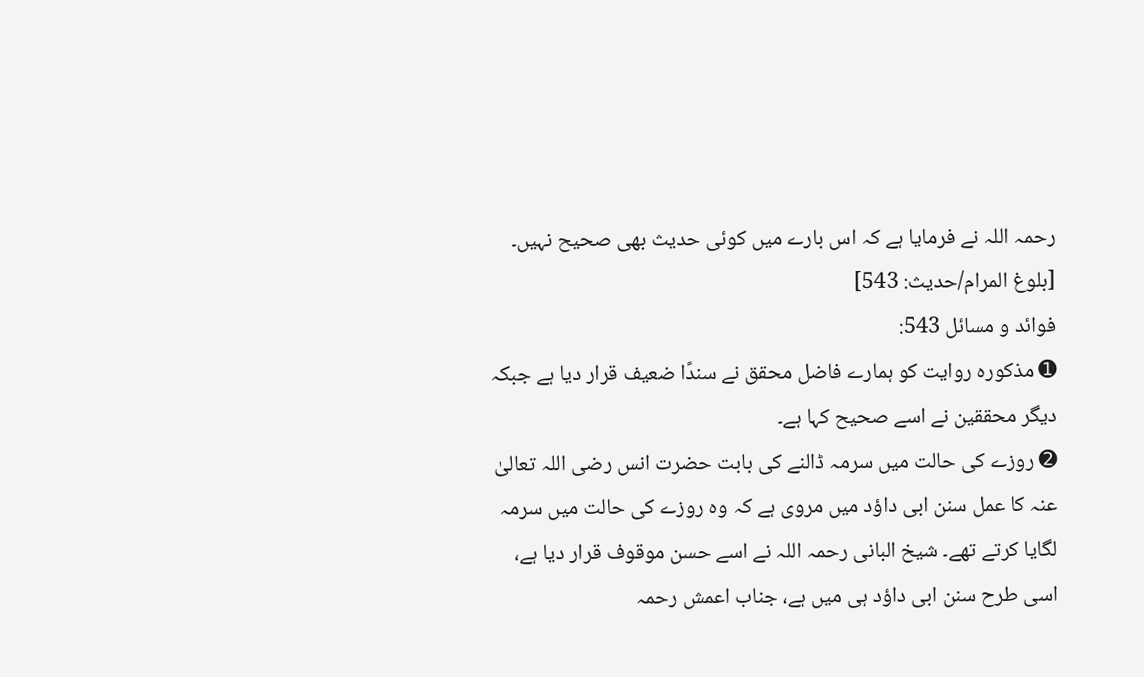رحمہ اللہ نے فرمایا ہے کہ اس بارے میں کوئی حدیث بھی صحیح نہیں۔ [بلوغ المرام/حدیث: 543]
فوائد و مسائل 543:
➊ مذکورہ روایت کو ہمارے فاضل محقق نے سندًا ضعیف قرار دیا ہے جبکہ دیگر محققین نے اسے صحیح کہا ہے۔
➋ روزے کی حالت میں سرمہ ڈالنے کی بابت حضرت انس رضی اللہ تعالیٰ عنہ کا عمل سنن ابی داؤد میں مروی ہے کہ وہ روزے کی حالت میں سرمہ لگایا کرتے تھے۔ شیخ البانی رحمہ اللہ نے اسے حسن موقوف قرار دیا ہے، اسی طرح سنن ابی داؤد ہی میں ہے، جناب اعمش رحمہ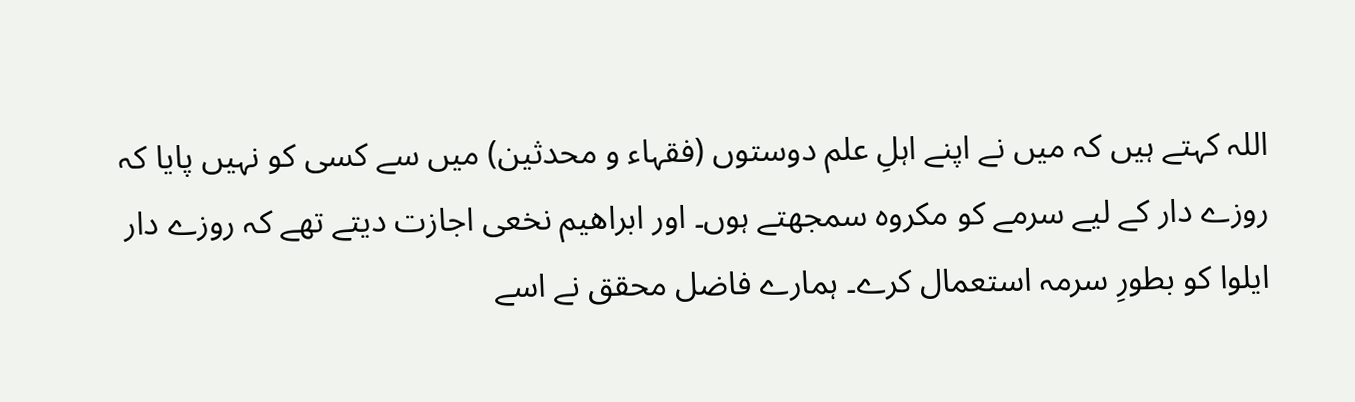اللہ کہتے ہیں کہ میں نے اپنے اہلِ علم دوستوں (فقہاء و محدثین) میں سے کسی کو نہیں پایا کہ روزے دار کے لیے سرمے کو مکروہ سمجھتے ہوں۔ اور ابراھیم نخعی اجازت دیتے تھے کہ روزے دار ایلوا کو بطورِ سرمہ استعمال کرے۔ ہمارے فاضل محقق نے اسے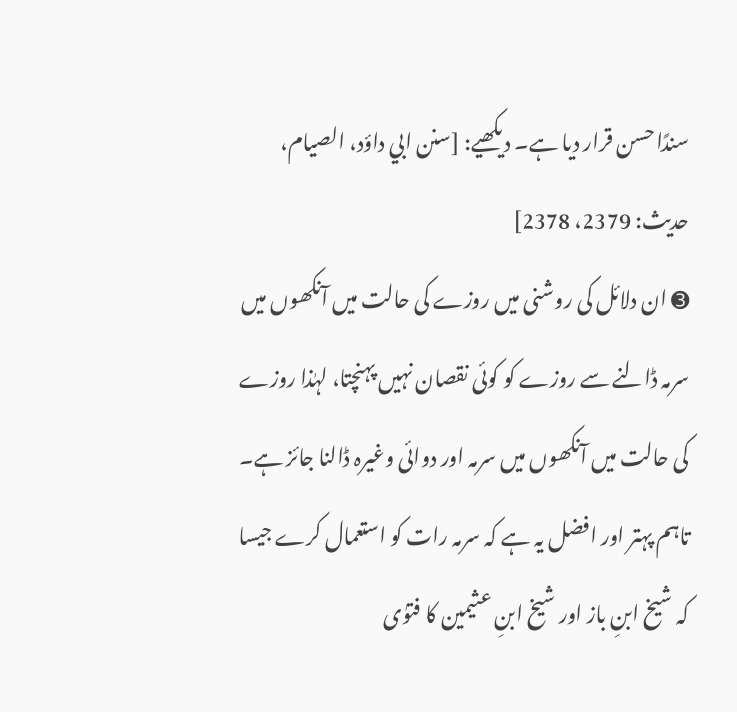سندًا حسن قرار دیا ہے۔ دیکھیے: [سنن ابي داؤد، الصيام، حديث: 2379، 2378]
➌ ان دلائل کی روشنی میں روزے کی حالت میں آنکھوں میں سرمہ ڈالنے سے روزے کو کوئی نقصان نہیں پہنچتا، لہٰذا روزے کی حالت میں آنکھوں میں سرمہ اور دوائی وغیرہ ڈالنا جائز ہے۔ تاہم پہتر اور افضل یہ ہے کہ سرمہ رات کو استعمال کرے جیسا کہ شیخ ابنِ باز اور شیخ ابنِ عثیمین کا فتوٰی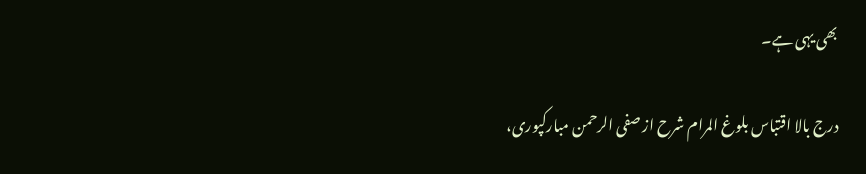بھی یہی ہے۔

درج بالا اقتباس بلوغ المرام شرح از صفی الرحمن مبارکپوری،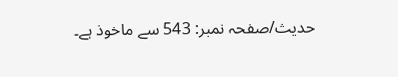حدیث/صفحہ نمبر: 543 سے ماخوذ ہے۔